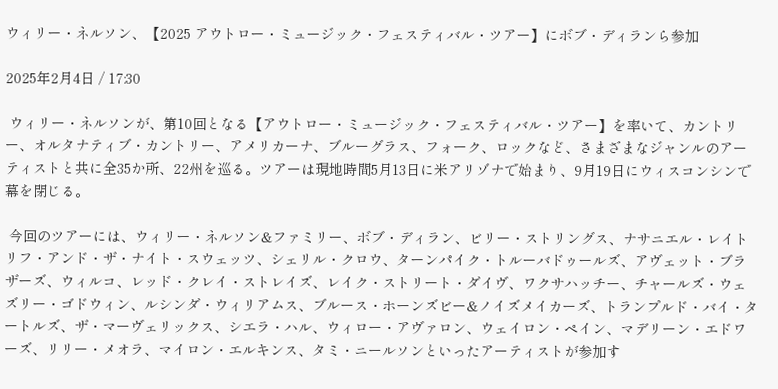ウィリー・ネルソン、【2025 アウトロー・ミュージック・フェスティバル・ツアー】にボブ・ディランら参加

2025年2月4日 / 17:30

 ウィリー・ネルソンが、第10回となる【アウトロー・ミュージック・フェスティバル・ツアー】を率いて、カントリー、オルタナティブ・カントリー、アメリカーナ、ブルーグラス、フォーク、ロックなど、さまざまなジャンルのアーティストと共に全35か所、22州を巡る。ツアーは現地時間5月13日に米アリゾナで始まり、9月19日にウィスコンシンで幕を閉じる。

 今回のツアーには、ウィリー・ネルソン&ファミリー、ボブ・ディラン、ビリー・ストリングス、ナサニエル・レイトリフ・アンド・ザ・ナイト・スウェッツ、シェリル・クロウ、ターンパイク・トルーバドゥールズ、アヴェット・ブラザーズ、ウィルコ、レッド・クレイ・ストレイズ、レイク・ストリート・ダイヴ、ワクサハッチー、チャールズ・ウェズリー・ゴドウィン、ルシンダ・ウィリアムス、ブルース・ホーンズビー&ノイズメイカーズ、トランプルド・バイ・タートルズ、ザ・マーヴェリックス、シエラ・ハル、ウィロー・アヴァロン、ウェイロン・ペイン、マデリーン・エドワーズ、リリー・メオラ、マイロン・エルキンス、タミ・ニールソンといったアーティストが参加す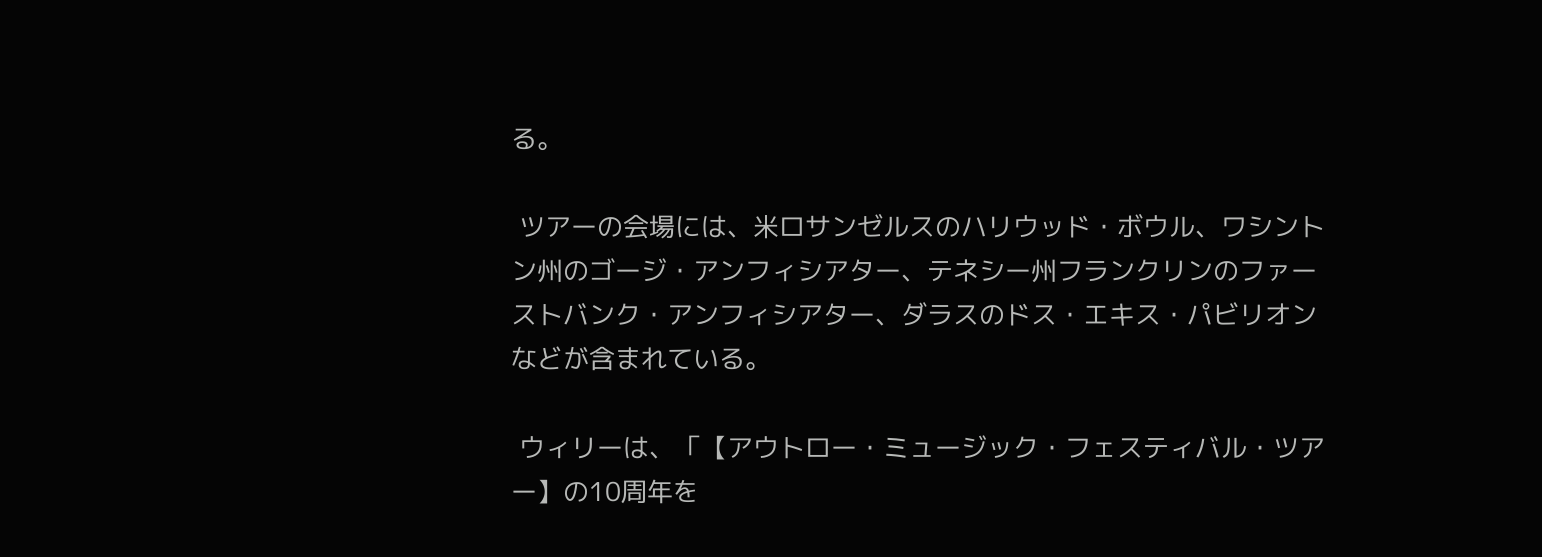る。

 ツアーの会場には、米ロサンゼルスのハリウッド・ボウル、ワシントン州のゴージ・アンフィシアター、テネシー州フランクリンのファーストバンク・アンフィシアター、ダラスのドス・エキス・パビリオンなどが含まれている。

 ウィリーは、「【アウトロー・ミュージック・フェスティバル・ツアー】の10周年を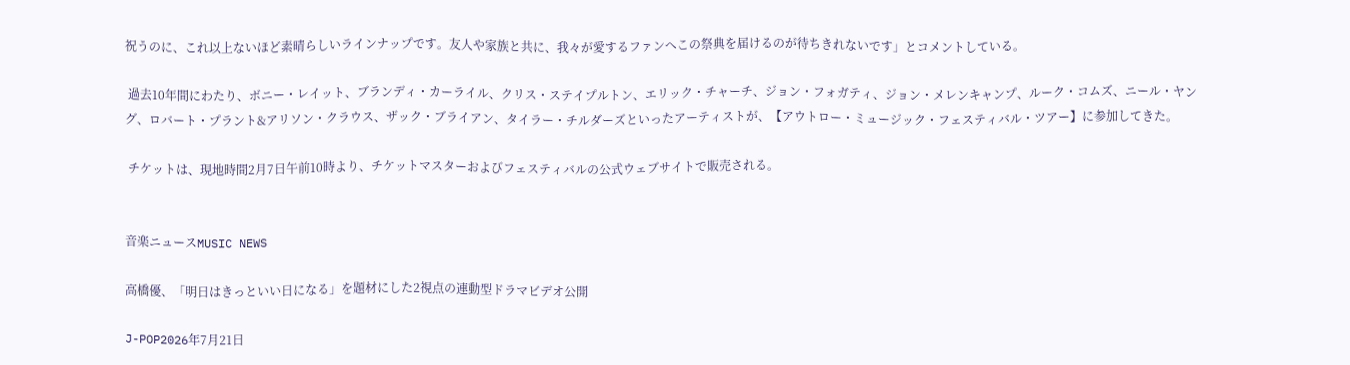祝うのに、これ以上ないほど素晴らしいラインナップです。友人や家族と共に、我々が愛するファンへこの祭典を届けるのが待ちきれないです」とコメントしている。

 過去10年間にわたり、ボニー・レイット、ブランディ・カーライル、クリス・ステイプルトン、エリック・チャーチ、ジョン・フォガティ、ジョン・メレンキャンプ、ルーク・コムズ、ニール・ヤング、ロバート・プラント&アリソン・クラウス、ザック・ブライアン、タイラー・チルダーズといったアーティストが、【アウトロー・ミュージック・フェスティバル・ツアー】に参加してきた。

 チケットは、現地時間2月7日午前10時より、チケットマスターおよびフェスティバルの公式ウェブサイトで販売される。


音楽ニュースMUSIC NEWS

高橋優、「明日はきっといい日になる」を題材にした2視点の連動型ドラマビデオ公開

J-POP2026年7月21日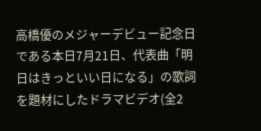高橋優のメジャーデビュー記念日である本日7月21日、代表曲「明日はきっといい日になる」の歌詞を題材にしたドラマビデオ(全2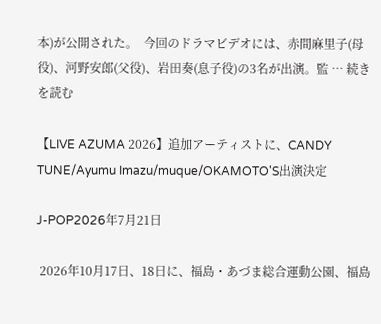本)が公開された。  今回のドラマビデオには、赤間麻里子(母役)、河野安郎(父役)、岩田奏(息子役)の3名が出演。監 … 続きを読む

【LIVE AZUMA 2026】追加アーティストに、CANDY TUNE/Ayumu Imazu/muque/OKAMOTO'S出演決定

J-POP2026年7月21日

 2026年10月17日、18日に、福島・あづま総合運動公園、福島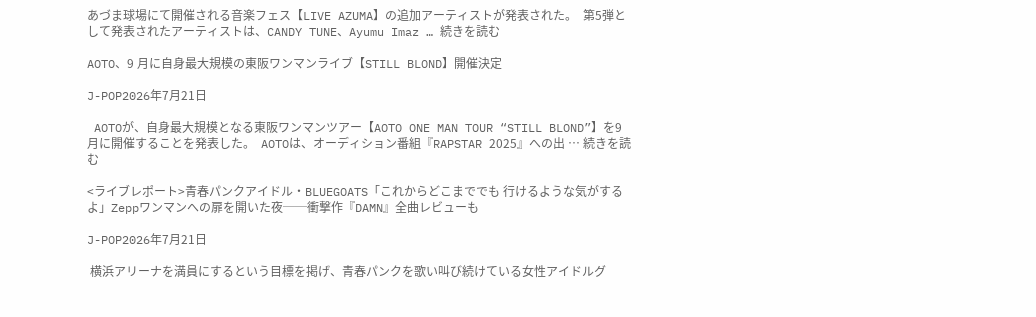あづま球場にて開催される音楽フェス【LIVE AZUMA】の追加アーティストが発表された。  第5弾として発表されたアーティストは、CANDY TUNE、Ayumu Imaz … 続きを読む

AOTO、9 月に自身最大規模の東阪ワンマンライブ【STILL BLOND】開催決定

J-POP2026年7月21日

 AOTOが、自身最大規模となる東阪ワンマンツアー【AOTO ONE MAN TOUR “STILL BLOND”】を9月に開催することを発表した。  AOTOは、オーディション番組『RAPSTAR 2025』への出 … 続きを読む

<ライブレポート>青春パンクアイドル・BLUEGOATS「これからどこまででも 行けるような気がするよ」Zeppワンマンへの扉を開いた夜──衝撃作『DAMN』全曲レビューも

J-POP2026年7月21日

 横浜アリーナを満員にするという目標を掲げ、青春パンクを歌い叫び続けている女性アイドルグ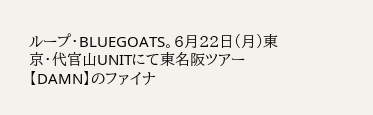ループ・BLUEGOATS。6月22日(月)東京・代官山UNITにて東名阪ツアー【DAMN】のファイナ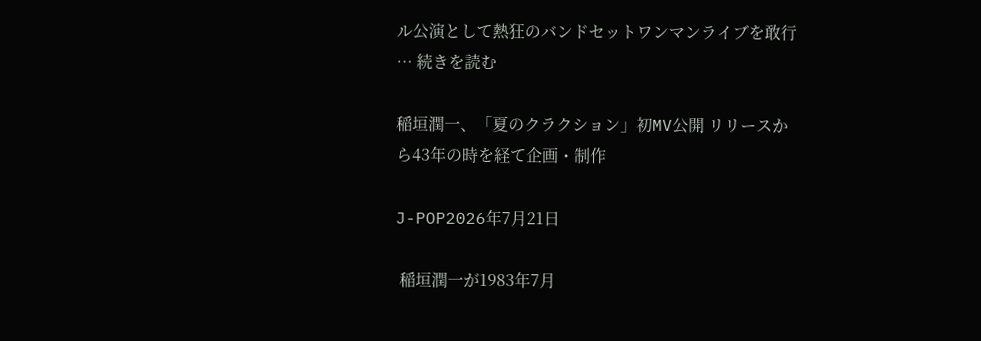ル公演として熱狂のバンドセットワンマンライブを敢行 … 続きを読む

稲垣潤一、「夏のクラクション」初MV公開 リリースから43年の時を経て企画・制作

J-POP2026年7月21日

 稲垣潤一が1983年7月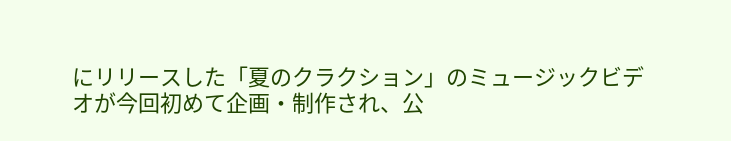にリリースした「夏のクラクション」のミュージックビデオが今回初めて企画・制作され、公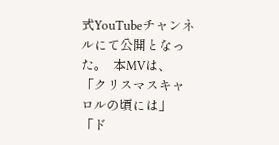式YouTubeチャンネルにて公開となった。  本MVは、「クリスマスキャロルの頃には」「ド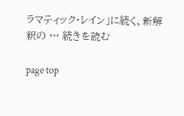ラマティック・レイン」に続く、新解釈の … 続きを読む

page top